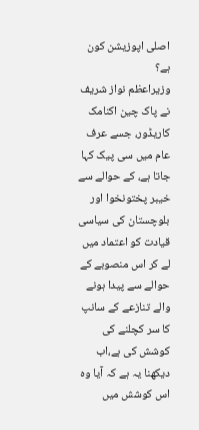اصلی اپوزیشن کون ہے؟
وزیراعظم نواز شریف نے پاک چین اکنامک کاریڈور، جسے عرف عام میں سی پیک کہا جاتا ہے، کے حوالے سے خیبر پختونخوا اور بلوچستان کی سیاسی قیادت کو اعتماد میں لے کر اس منصوبے کے حوالے سے پیدا ہونے والے تنازعے کے سانپ کا سر کچلنے کی کوشش کی ہے،اب دیکھنا یہ ہے کہ آیا وہ اس کوشش میں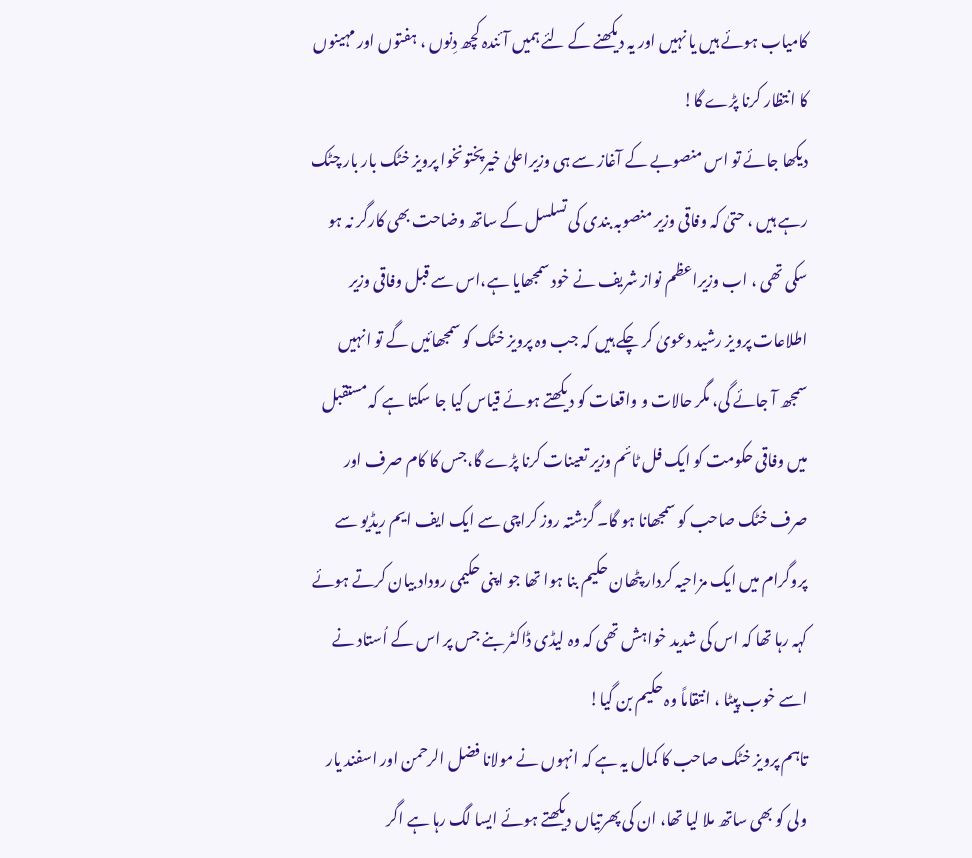کامیاب ہوئے ہیں یا نہیں اور یہ دیکھنے کے لئے ہمیں آئندہ کچھ دِنوں ، ہفتوں اور مہینوں کا انتظار کرنا پڑے گا!
دیکھا جائے تو اس منصوبے کے آغاز سے ہی وزیراعلیٰ خیرپختونخوا پرویز خٹک بار بار چٹک رہے ہیں ، حتیٰ کہ وفاقی وزیر منصوبہ بندی کی تسلسل کے ساتھ وضاحت بھی کارگر نہ ہو سکی تھی ، اب وزیراعظم نواز شریف نے خود سمجھایا ہے،اس سے قبل وفاقی وزیر اطلاعات پرویز رشید دعویٰ کر چکے ہیں کہ جب وہ پرویز خٹک کو سمجھائیں گے تو انہیں سمجھ آ جائے گی، مگر حالات و واقعات کو دیکھتے ہوئے قیاس کیا جا سکتا ہے کہ مستقبل میں وفاقی حکومت کو ایک فل ٹائم وزیر تعینات کرنا پڑے گا،جس کا کام صرف اور صرف خٹک صاحب کو سمجھانا ہو گا۔ گزشتہ روز کراچی سے ایک ایف ایم ریڈیو سے پروگرام میں ایک مزاحیہ کردار پٹھان حکیم بنا ہوا تھا جو اپنی حکیمی روداد بیان کرتے ہوئے کہہ رہا تھا کہ اس کی شدید خواہش تھی کہ وہ لیڈی ڈاکٹر بنے جس پر اس کے اُستاد نے اسے خوب پیٹا ، انتقاماً وہ حکیم بن گیا!
تاہم پرویز خٹک صاحب کا کمال یہ ہے کہ انہوں نے مولانا فضل الرحمن اور اسفند یار ولی کو بھی ساتھ ملا لیا تھا، ان کی پھرتیاں دیکھتے ہوئے ایسا لگ رہا ہے اگر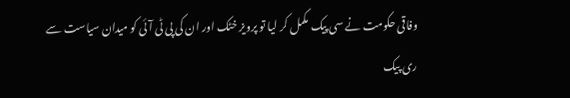وفاقی حکومت نے سی پیک مکمل کر لیا تو پرویز خٹک اور ان کی پی ٹی آئی کو میدان سیاست سے ری پیک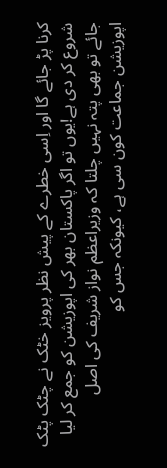کرنا پڑ جائے گا اور اِسی خطرے کے پیش نظر پرویز خٹک نے چٹک پٹک شروع کر دی ہے!یوں تو اگر پاکستان بھر کی اپوزیشن کو جمع کر لیا جائے تو بھی پتہ نہیں چلتا کہ وزیراعظم نواز شریف کی اصل اپوزیشن جماعت کون سی ہے، کیونکہ جس کو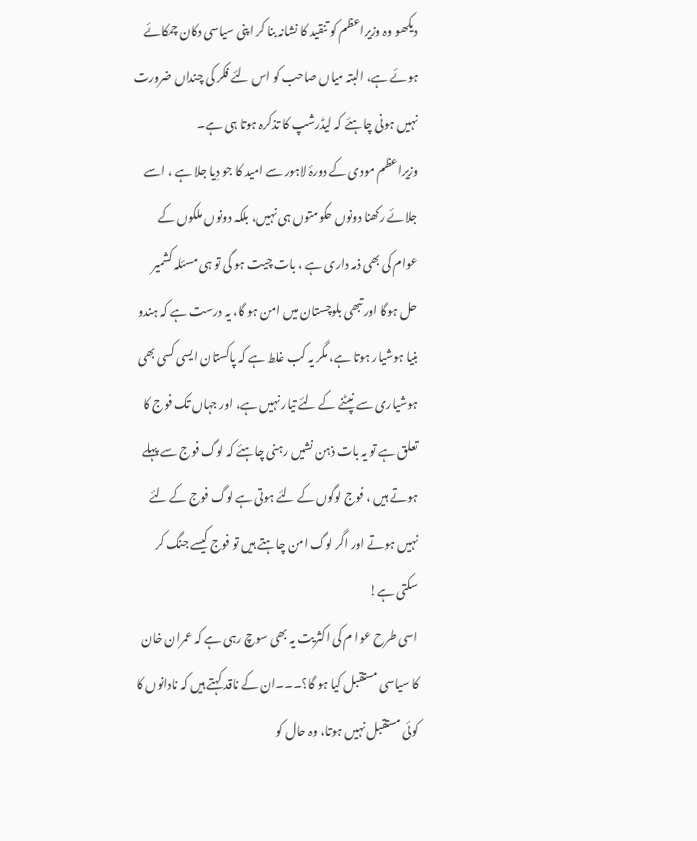دیکھو وہ وزیراعظم کو تنقید کا نشانہ بنا کر اپنی سیاسی دکان چمکائے ہوئے ہے، البتہ میاں صاحب کو اس لئے فکر کی چنداں ضرورت نہیں ہونی چاہئے کہ لیڈرشپ کا تذکرہ ہوتا ہی ہے۔
وزیراعظم مودی کے دورۂ لاہور سے امید کا جو دِیا جلا ہے ، اسے جلائے رکھنا دونوں حکومتوں ہی نہیں، بلکہ دونوں ملکوں کے عوام کی بھی ذمہ داری ہے ، بات چیت ہو گی تو ہی مسئلہ کشمیر حل ہوگا اور تبھی بلوچستان میں امن ہو گا، یہ درست ہے کہ ہندو بنیا ہوشیار ہوتا ہے، مگر یہ کب غلط ہے کہ پاکستان ایسی کسی بھی ہوشیاری سے نپٹنے کے لئے تیار نہیں ہے، اور جہاں تک فوج کا تعلق ہے تو یہ بات ذہن نشیں رہنی چاہئے کہ لوگ فوج سے پہلے ہوتے ہیں ، فوج لوگوں کے لئے ہوتی ہے لوگ فوج کے لئے نہیں ہوتے اور اگر لوگ امن چاہتے ہیں تو فوج کیسے جنگ کر سکتی ہے!
اسی طرح عوا م کی اکثریت یہ بھی سوچ رہی ہے کہ عمران خان کا سیاسی مستقبل کیا ہو گا؟۔۔۔ان کے ناقد کہتے ہیں کہ نادانوں کا کوئی مستقبل نہیں ہوتا، وہ حال کو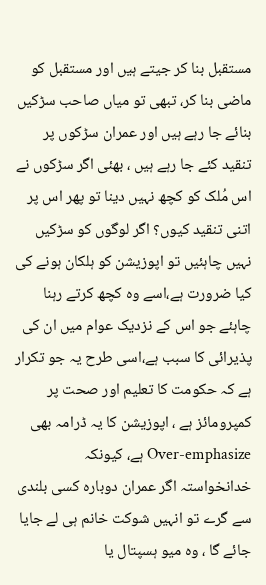مستقبل بنا کر جیتے ہیں اور مستقبل کو ماضی بنا کر، تبھی تو میاں صاحب سڑکیں بنائے جا رہے ہیں اور عمران سڑکوں پر تنقید کئے جا رہے ہیں ، بھئی اگر سڑکوں نے اس مُلک کو کچھ نہیں دینا تو پھر اس پر اتنی تنقید کیوں؟ اگر لوگوں کو سڑکیں نہیں چاہئیں تو اپوزیشن کو ہلکان ہونے کی کیا ضرورت ہے،اسے وہ کچھ کرتے رہنا چاہئے جو اس کے نزدیک عوام میں ان کی پذیرائی کا سبب ہے،اسی طرح یہ جو تکرار ہے کہ حکومت کا تعلیم اور صحت پر کمپرومائز ہے ، اپوزیشن کا یہ ڈرامہ بھی Over-emphasize ہے، کیونکہ خدانخواستہ اگر عمران دوبارہ کسی بلندی سے گرے تو انہیں شوکت خانم ہی لے جایا جائے گا ، وہ میو ہسپتال یا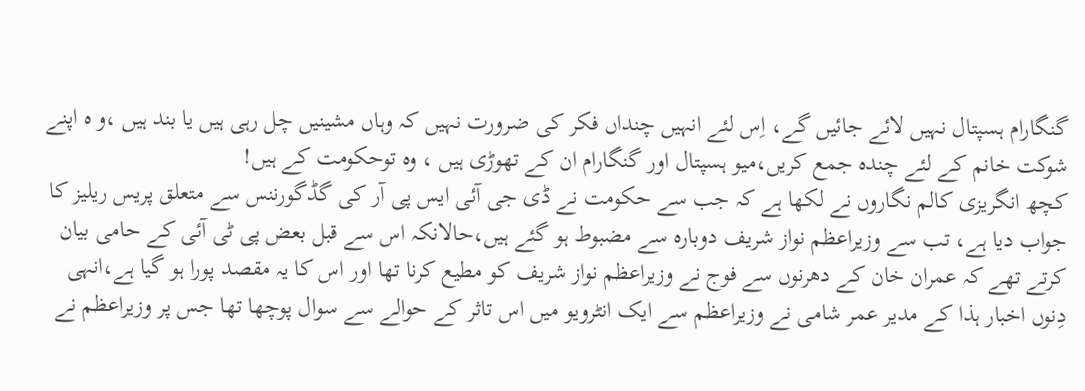گنگارام ہسپتال نہیں لائے جائیں گے، اِس لئے انہیں چنداں فکر کی ضرورت نہیں کہ وہاں مشینیں چل رہی ہیں یا بند ہیں ،و ہ اپنے شوکت خانم کے لئے چندہ جمع کریں،میو ہسپتال اور گنگارام ان کے تھوڑی ہیں ، وہ توحکومت کے ہیں!
کچھ انگریزی کالم نگاروں نے لکھا ہے کہ جب سے حکومت نے ڈی جی آئی ایس پی آر کی گڈگورننس سے متعلق پریس ریلیز کا جواب دیا ہے، تب سے وزیراعظم نواز شریف دوبارہ سے مضبوط ہو گئے ہیں،حالانکہ اس سے قبل بعض پی ٹی آئی کے حامی بیان کرتے تھے کہ عمران خان کے دھرنوں سے فوج نے وزیراعظم نواز شریف کو مطیع کرنا تھا اور اس کا یہ مقصد پورا ہو گیا ہے،انہی دِنوں اخبار ہذا کے مدیر عمر شامی نے وزیراعظم سے ایک انٹرویو میں اس تاثر کے حوالے سے سوال پوچھا تھا جس پر وزیراعظم نے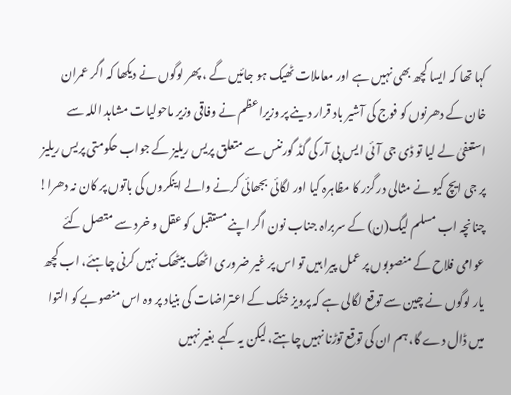کہا تھا کہ ایسا کچھ بھی نہیں ہے اور معاملات ٹھیک ہو جائیں گے ، پھر لوگوں نے دیکھا کہ اگر عمران خان کے دھرنوں کو فوج کی آشیر باد قرار دینے پر وزیراعظم نے وفاقی وزیر ماحولیات مشاہد اللہ سے استعفیٰ لے لیا تو ڈی جی آئی ایس پی آر کی گڈ گورننس سے متعلق پریس ریلیز کے جواب حکومتی پریس ریلیز پر جی ایچ کیو نے مثالی در گزر کا مظاہرہ کیا اور لگائی بجھائی کرنے والے اینکروں کی باتوں پر کان نہ دھرا!
چنانچہ اب مسلم لیگ(ن) کے سربراہ جناب نون اگر اپنے مستقبل کو عقل و خرد سے متصل کئے عوامی فلاح کے منصوبوں پر عمل پیرا ہیں تو اس پر غیر ضروری اٹھک بیٹھک نہیں کرنی چاہئے، اب کچھ یار لوگوں نے چین سے توقع لگالی ہے کہ پرویز خٹک کے اعتراضات کی بنیاد پر وہ اس منصوبے کو التوا میں ڈال دے گا، ہم ان کی توقع توڑنا نہیں چاہتے، لیکن یہ کہے بغیر نہیں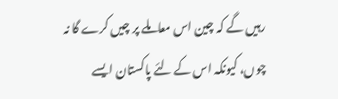رہیں گے کہ چین اس معاملے پر چیں کرے گا نہ چوں، کیونکہ اس کے لئے پاکستان ایسے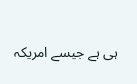ہی ہے جیسے امریکہ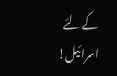کے لئے اسرائیل!